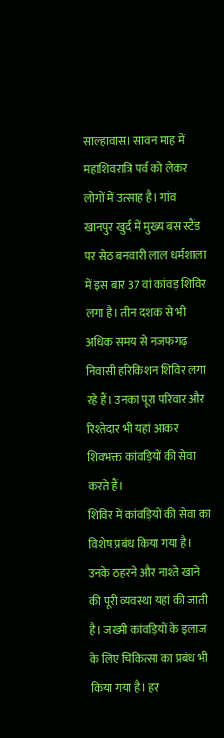साल्हावास। सावन माह में महाशिवरात्रि पर्व को लेकर लोगों में उत्साह है। गांव खानपुर खुर्द में मुख्य बस स्टैंड पर सेठ बनवारी लाल धर्मशाला में इस बार 37 वां कांवड़ शिविर लगा है। तीन दशक से भी अधिक समय से नजफगढ़ निवासी हरिकिशन शिविर लगा रहे हैं। उनका पूरा परिवार और रिश्तेदार भी यहां आकर शिवभक्त कांवड़ियों की सेवा करते हैं।
शिविर में कांवड़ियों की सेवा का विशेष प्रबंध किया गया है। उनके ठहरने और नाश्ते खाने की पूरी व्यवस्था यहां की जाती है। जख्मी कांवड़ियों के इलाज के लिए चिकित्सा का प्रबंध भी किया गया है। हर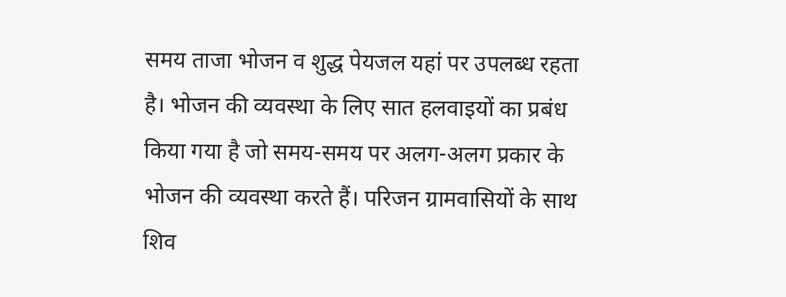समय ताजा भोजन व शुद्ध पेयजल यहां पर उपलब्ध रहता है। भोजन की व्यवस्था के लिए सात हलवाइयों का प्रबंध किया गया है जो समय-समय पर अलग-अलग प्रकार के भोजन की व्यवस्था करते हैं। परिजन ग्रामवासियों के साथ शिव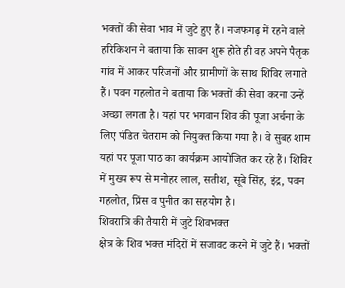भक्तों की सेवा भाव में जुटे हुए हैं। नजफगढ़ में रहने वाले हरिकिशन ने बताया कि सावन शुरू होते ही वह अपने पैतृक गांव में आकर परिजनों और ग्रामीणों के साथ शिविर लगाते हैं। पवन गहलोत ने बताया कि भक्तों की सेवा करना उन्हें अच्छा लगता है। यहां पर भगवान शिव की पूजा अर्चना के लिए पंडित चेतराम को नियुक्त किया गया है। वे सुबह शाम यहां पर पूजा पाठ का कार्यक्रम आयोजित कर रहे हैं। शिविर में मुख्य रूप से मनोहर लाल, सतीश, सूबे सिंह, इंद्र, पवन गहलोत, प्रिंस व पुनीत का सहयोग है।
शिवरात्रि की तैयारी में जुटे शिवभक्त
क्षेत्र के शिव भक्त मंदिरों में सजावट करने में जुटे हैं। भक्तों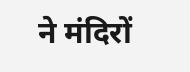ने मंदिरों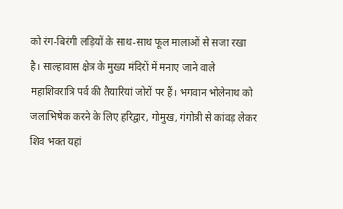को रंग-बिरंगी लड़ियों के साथ-साथ फूल मालाओं से सजा रखा है। साल्हावास क्षेत्र के मुख्य मंदिरों में मनाए जाने वाले महाशिवरात्रि पर्व की तैयारियां जोरों पर हैं। भगवान भोलेनाथ को जलाभिषेक करने के लिए हरिद्वार, गोमुख, गंगोत्री से कांवड़ लेकर शिव भक्त यहां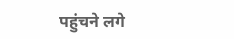पहुंचने लगे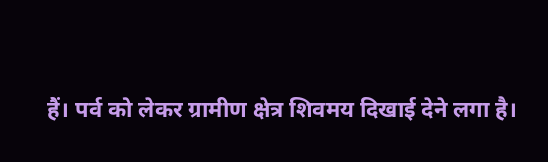हैं। पर्व को लेकर ग्रामीण क्षेत्र शिवमय दिखाई देने लगा है।